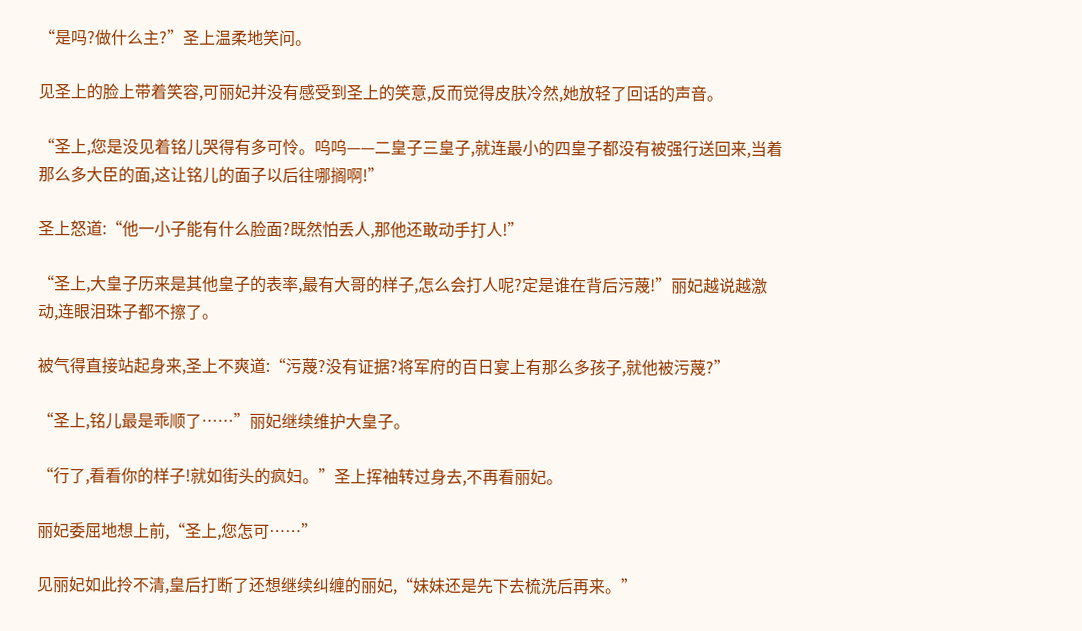“是吗?做什么主?”圣上温柔地笑问。

见圣上的脸上带着笑容,可丽妃并没有感受到圣上的笑意,反而觉得皮肤冷然,她放轻了回话的声音。

“圣上,您是没见着铭儿哭得有多可怜。呜呜——二皇子三皇子,就连最小的四皇子都没有被强行送回来,当着那么多大臣的面,这让铭儿的面子以后往哪搁啊!”

圣上怒道:“他一小子能有什么脸面?既然怕丢人,那他还敢动手打人!”

“圣上,大皇子历来是其他皇子的表率,最有大哥的样子,怎么会打人呢?定是谁在背后污蔑!”丽妃越说越激动,连眼泪珠子都不擦了。

被气得直接站起身来,圣上不爽道:“污蔑?没有证据?将军府的百日宴上有那么多孩子,就他被污蔑?”

“圣上,铭儿最是乖顺了……”丽妃继续维护大皇子。

“行了,看看你的样子!就如街头的疯妇。”圣上挥袖转过身去,不再看丽妃。

丽妃委屈地想上前,“圣上,您怎可……”

见丽妃如此拎不清,皇后打断了还想继续纠缠的丽妃,“妹妹还是先下去梳洗后再来。”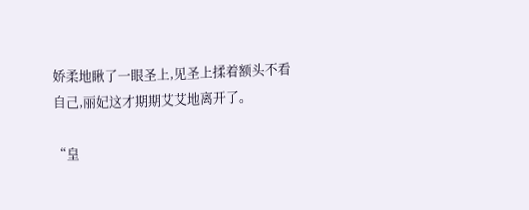娇柔地瞅了一眼圣上,见圣上揉着额头不看自己,丽妃这才期期艾艾地离开了。

“皇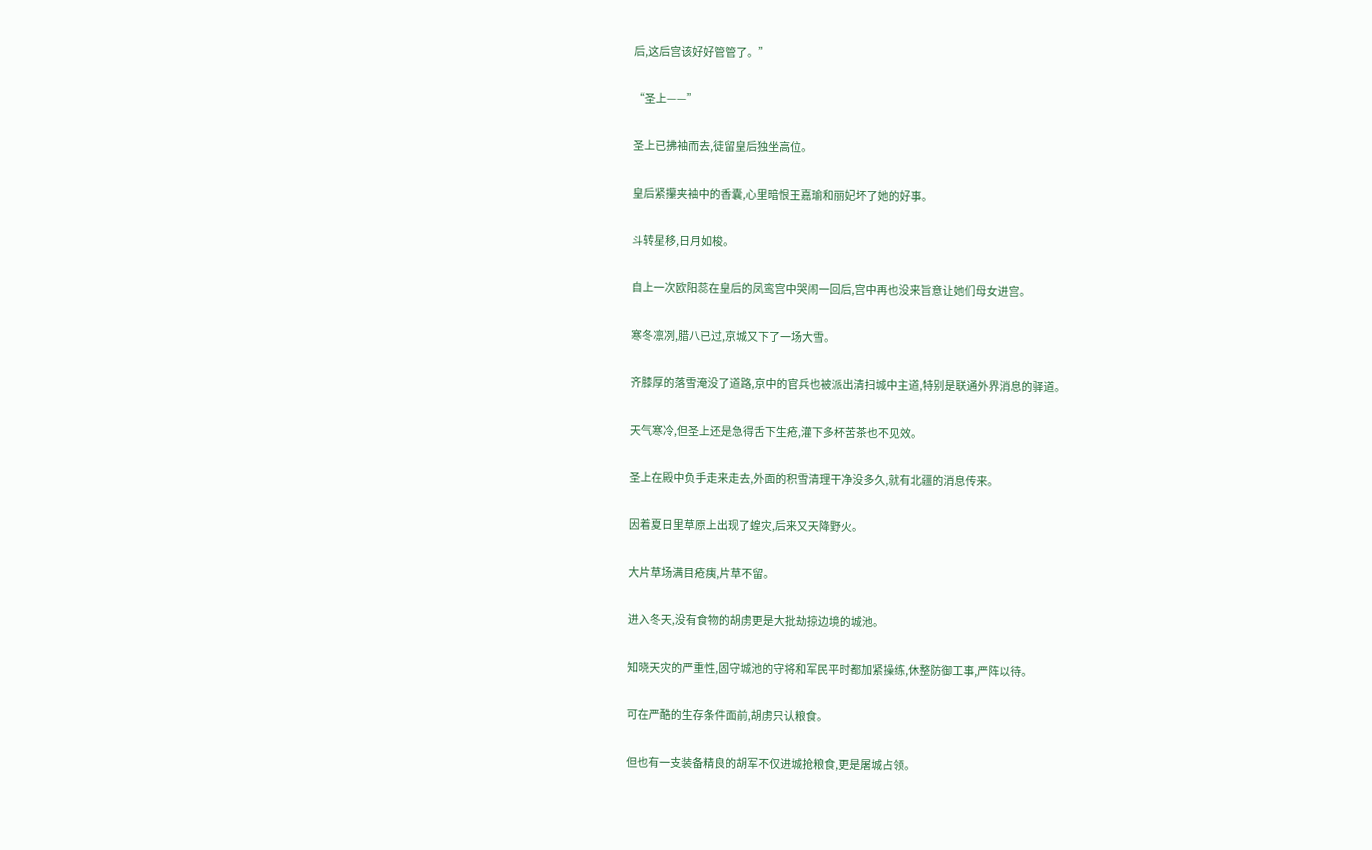后,这后宫该好好管管了。”

“圣上——”

圣上已拂袖而去,徒留皇后独坐高位。

皇后紧攥夹袖中的香囊,心里暗恨王嘉瑜和丽妃坏了她的好事。

斗转星移,日月如梭。

自上一次欧阳蕊在皇后的凤鸾宫中哭闹一回后,宫中再也没来旨意让她们母女进宫。

寒冬凛冽,腊八已过,京城又下了一场大雪。

齐膝厚的落雪淹没了道路,京中的官兵也被派出清扫城中主道,特别是联通外界消息的驿道。

天气寒冷,但圣上还是急得舌下生疮,灌下多杯苦茶也不见效。

圣上在殿中负手走来走去,外面的积雪清理干净没多久,就有北疆的消息传来。

因着夏日里草原上出现了蝗灾,后来又天降野火。

大片草场满目疮痍,片草不留。

进入冬天,没有食物的胡虏更是大批劫掠边境的城池。

知晓天灾的严重性,固守城池的守将和军民平时都加紧操练,休整防御工事,严阵以待。

可在严酷的生存条件面前,胡虏只认粮食。

但也有一支装备精良的胡军不仅进城抢粮食,更是屠城占领。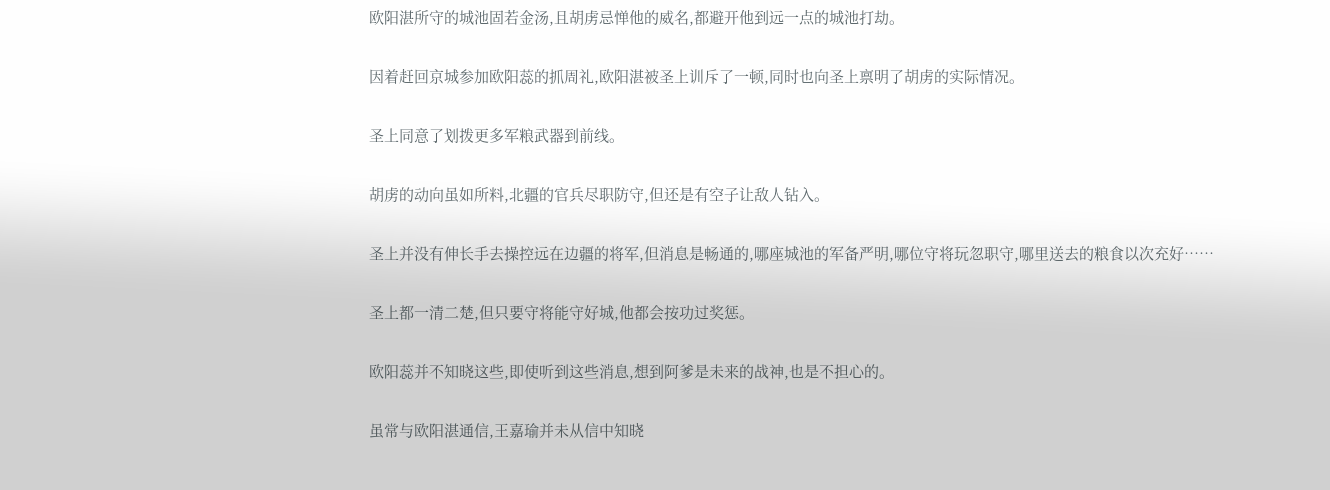欧阳湛所守的城池固若金汤,且胡虏忌惮他的威名,都避开他到远一点的城池打劫。

因着赶回京城参加欧阳蕊的抓周礼,欧阳湛被圣上训斥了一顿,同时也向圣上禀明了胡虏的实际情况。

圣上同意了划拨更多军粮武器到前线。

胡虏的动向虽如所料,北疆的官兵尽职防守,但还是有空子让敌人钻入。

圣上并没有伸长手去操控远在边疆的将军,但消息是畅通的,哪座城池的军备严明,哪位守将玩忽职守,哪里送去的粮食以次充好……

圣上都一清二楚,但只要守将能守好城,他都会按功过奖惩。

欧阳蕊并不知晓这些,即使听到这些消息,想到阿爹是未来的战神,也是不担心的。

虽常与欧阳湛通信,王嘉瑜并未从信中知晓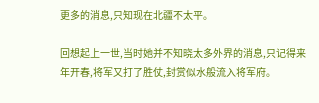更多的消息,只知现在北疆不太平。

回想起上一世,当时她并不知晓太多外界的消息,只记得来年开春,将军又打了胜仗,封赏似水般流入将军府。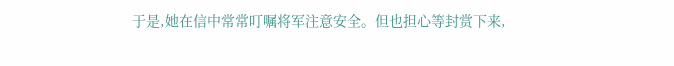于是,她在信中常常叮嘱将军注意安全。但也担心等封赏下来,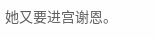她又要进宫谢恩。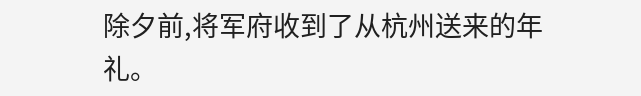除夕前,将军府收到了从杭州送来的年礼。